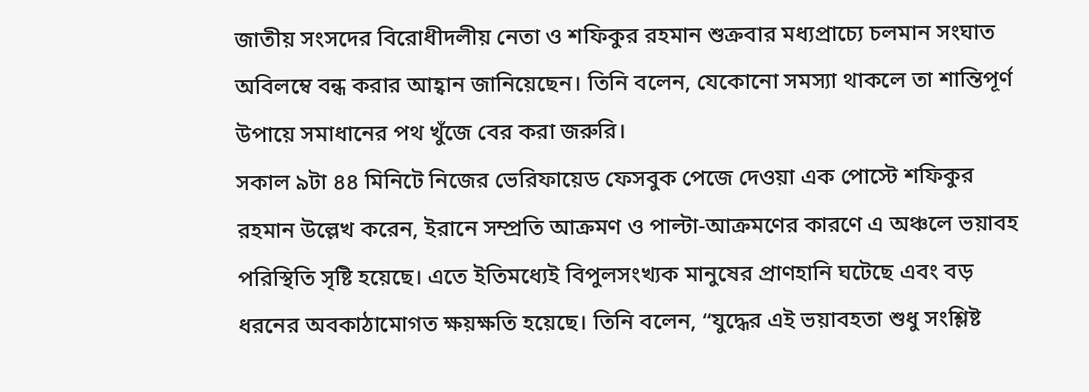জাতীয় সংসদের বিরোধীদলীয় নেতা ও শফিকুর রহমান শুক্রবার মধ্যপ্রাচ্যে চলমান সংঘাত অবিলম্বে বন্ধ করার আহ্বান জানিয়েছেন। তিনি বলেন, যেকোনো সমস্যা থাকলে তা শান্তিপূর্ণ উপায়ে সমাধানের পথ খুঁজে বের করা জরুরি।
সকাল ৯টা ৪৪ মিনিটে নিজের ভেরিফায়েড ফেসবুক পেজে দেওয়া এক পোস্টে শফিকুর রহমান উল্লেখ করেন, ইরানে সম্প্রতি আক্রমণ ও পাল্টা-আক্রমণের কারণে এ অঞ্চলে ভয়াবহ পরিস্থিতি সৃষ্টি হয়েছে। এতে ইতিমধ্যেই বিপুলসংখ্যক মানুষের প্রাণহানি ঘটেছে এবং বড় ধরনের অবকাঠামোগত ক্ষয়ক্ষতি হয়েছে। তিনি বলেন, “যুদ্ধের এই ভয়াবহতা শুধু সংশ্লিষ্ট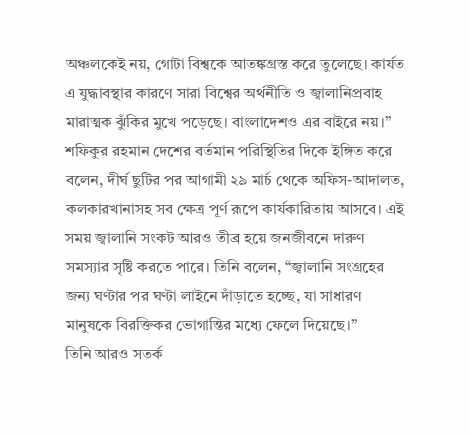অঞ্চলকেই নয়, গোটা বিশ্বকে আতঙ্কগ্রস্ত করে তুলেছে। কার্যত এ যুদ্ধাবস্থার কারণে সারা বিশ্বের অর্থনীতি ও জ্বালানিপ্রবাহ মারাত্মক ঝুঁকির মুখে পড়েছে। বাংলাদেশও এর বাইরে নয়।”
শফিকুর রহমান দেশের বর্তমান পরিস্থিতির দিকে ইঙ্গিত করে বলেন, দীর্ঘ ছুটির পর আগামী ২৯ মার্চ থেকে অফিস-আদালত, কলকারখানাসহ সব ক্ষেত্র পূর্ণ রূপে কার্যকারিতায় আসবে। এই সময় জ্বালানি সংকট আরও তীব্র হয়ে জনজীবনে দারুণ সমস্যার সৃষ্টি করতে পারে। তিনি বলেন, “জ্বালানি সংগ্রহের জন্য ঘণ্টার পর ঘণ্টা লাইনে দাঁড়াতে হচ্ছে, যা সাধারণ মানুষকে বিরক্তিকর ভোগান্তির মধ্যে ফেলে দিয়েছে।”
তিনি আরও সতর্ক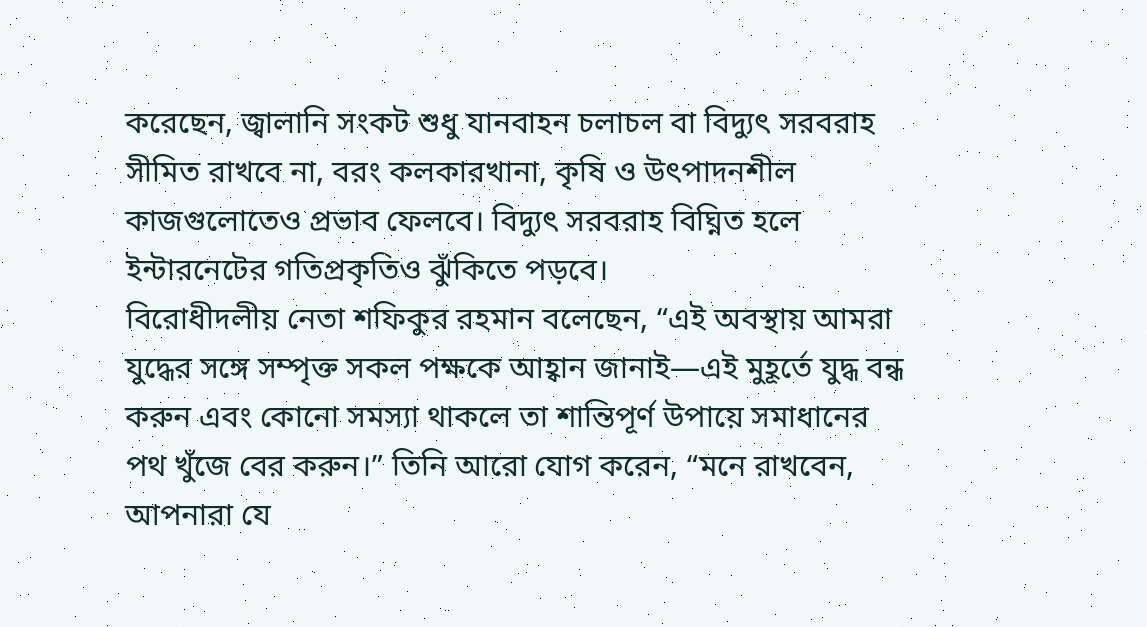করেছেন, জ্বালানি সংকট শুধু যানবাহন চলাচল বা বিদ্যুৎ সরবরাহ সীমিত রাখবে না, বরং কলকারখানা, কৃষি ও উৎপাদনশীল কাজগুলোতেও প্রভাব ফেলবে। বিদ্যুৎ সরবরাহ বিঘ্নিত হলে ইন্টারনেটের গতিপ্রকৃতিও ঝুঁকিতে পড়বে।
বিরোধীদলীয় নেতা শফিকুর রহমান বলেছেন, “এই অবস্থায় আমরা যুদ্ধের সঙ্গে সম্পৃক্ত সকল পক্ষকে আহ্বান জানাই—এই মুহূর্তে যুদ্ধ বন্ধ করুন এবং কোনো সমস্যা থাকলে তা শান্তিপূর্ণ উপায়ে সমাধানের পথ খুঁজে বের করুন।” তিনি আরো যোগ করেন, “মনে রাখবেন, আপনারা যে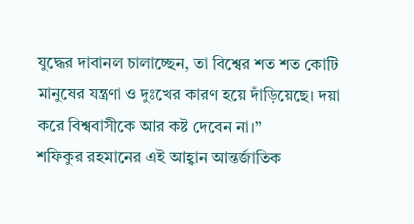যুদ্ধের দাবানল চালাচ্ছেন, তা বিশ্বের শত শত কোটি মানুষের যন্ত্রণা ও দুঃখের কারণ হয়ে দাঁড়িয়েছে। দয়া করে বিশ্ববাসীকে আর কষ্ট দেবেন না।”
শফিকুর রহমানের এই আহ্বান আন্তর্জাতিক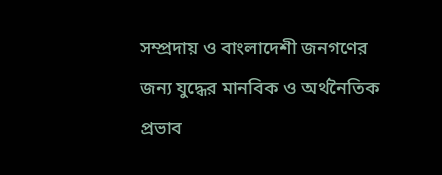সম্প্রদায় ও বাংলাদেশী জনগণের জন্য যুদ্ধের মানবিক ও অর্থনৈতিক প্রভাব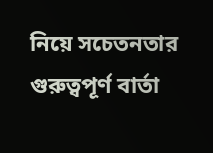নিয়ে সচেতনতার গুরুত্বপূর্ণ বার্তা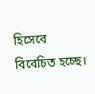হিসেবে বিবেচিত হচ্ছে।